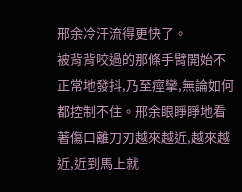邢余冷汗流得更快了。
被背背咬過的那條手臂開始不正常地發抖,乃至痙攣,無論如何都控制不住。邢余眼睜睜地看著傷口離刀刃越來越近,越來越近,近到馬上就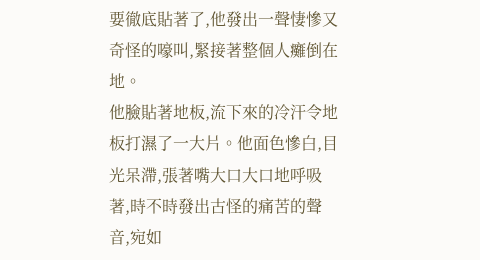要徹底貼著了,他發出一聲悽慘又奇怪的嚎叫,緊接著整個人癱倒在地。
他臉貼著地板,流下來的冷汗令地板打濕了一大片。他面色慘白,目光呆滯,張著嘴大口大口地呼吸著,時不時發出古怪的痛苦的聲音,宛如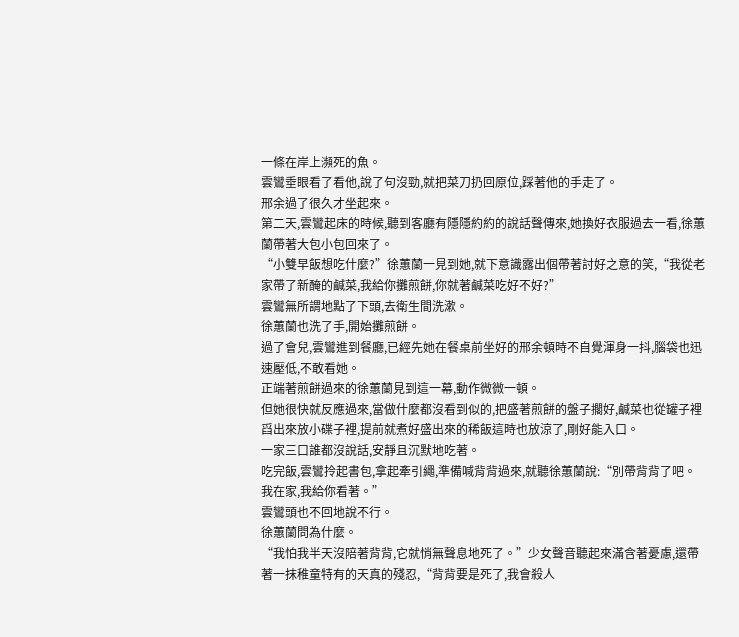一條在岸上瀕死的魚。
雲鸞垂眼看了看他,說了句沒勁,就把菜刀扔回原位,踩著他的手走了。
邢余過了很久才坐起來。
第二天,雲鸞起床的時候,聽到客廳有隱隱約約的說話聲傳來,她換好衣服過去一看,徐蕙蘭帶著大包小包回來了。
“小雙早飯想吃什麼?”徐蕙蘭一見到她,就下意識露出個帶著討好之意的笑,“我從老家帶了新醃的鹹菜,我給你攤煎餅,你就著鹹菜吃好不好?”
雲鸞無所謂地點了下頭,去衛生間洗漱。
徐蕙蘭也洗了手,開始攤煎餅。
過了會兒,雲鸞進到餐廳,已經先她在餐桌前坐好的邢余頓時不自覺渾身一抖,腦袋也迅速壓低,不敢看她。
正端著煎餅過來的徐蕙蘭見到這一幕,動作微微一頓。
但她很快就反應過來,當做什麼都沒看到似的,把盛著煎餅的盤子擱好,鹹菜也從罐子裡舀出來放小碟子裡,提前就煮好盛出來的稀飯這時也放涼了,剛好能入口。
一家三口誰都沒說話,安靜且沉默地吃著。
吃完飯,雲鸞拎起書包,拿起牽引繩,準備喊背背過來,就聽徐蕙蘭說:“別帶背背了吧。我在家,我給你看著。”
雲鸞頭也不回地說不行。
徐蕙蘭問為什麼。
“我怕我半天沒陪著背背,它就悄無聲息地死了。”少女聲音聽起來滿含著憂慮,還帶著一抹稚童特有的天真的殘忍,“背背要是死了,我會殺人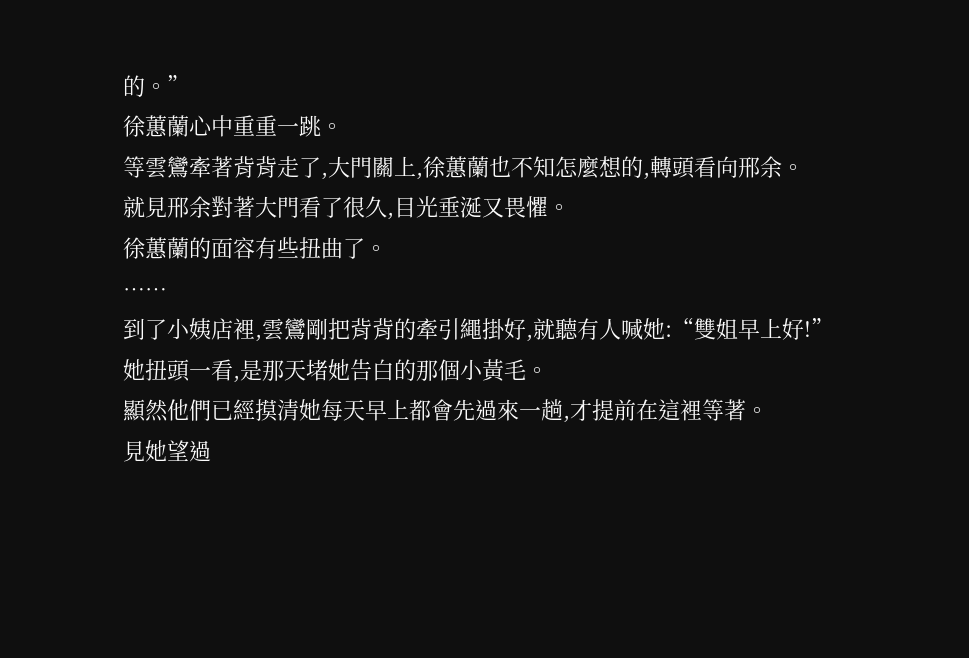的。”
徐蕙蘭心中重重一跳。
等雲鸞牽著背背走了,大門關上,徐蕙蘭也不知怎麼想的,轉頭看向邢余。
就見邢余對著大門看了很久,目光垂涎又畏懼。
徐蕙蘭的面容有些扭曲了。
……
到了小姨店裡,雲鸞剛把背背的牽引繩掛好,就聽有人喊她:“雙姐早上好!”
她扭頭一看,是那天堵她告白的那個小黃毛。
顯然他們已經摸清她每天早上都會先過來一趟,才提前在這裡等著。
見她望過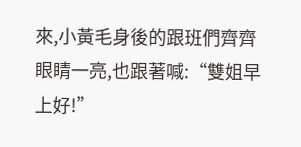來,小黃毛身後的跟班們齊齊眼睛一亮,也跟著喊:“雙姐早上好!”